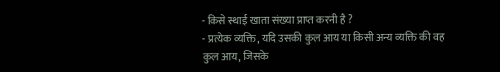- किसे स्थाई खाता संख्या प्राप्त करनी है ?
- प्रत्येक व्यक्ति, यदि उसकी कुल आय या किसी अन्य व्यक्ति की वह कुल आय, जिसके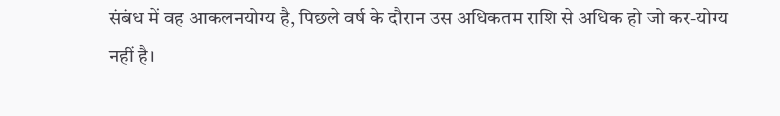संबंध में वह आकलनयोग्य है, पिछले वर्ष के दौरान उस अधिकतम राशि से अधिक हो जो कर-योग्य नहीं है।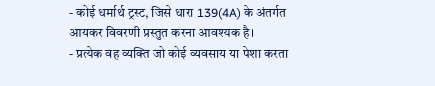- कोई धर्मार्थ ट्रस्ट, जिसे धारा 139(4A) के अंतर्गत आयकर विवरणी प्रस्तुत करना आवश्यक है।
- प्रत्येक वह व्यक्ति जो कोई व्यवसाय या पेशा करता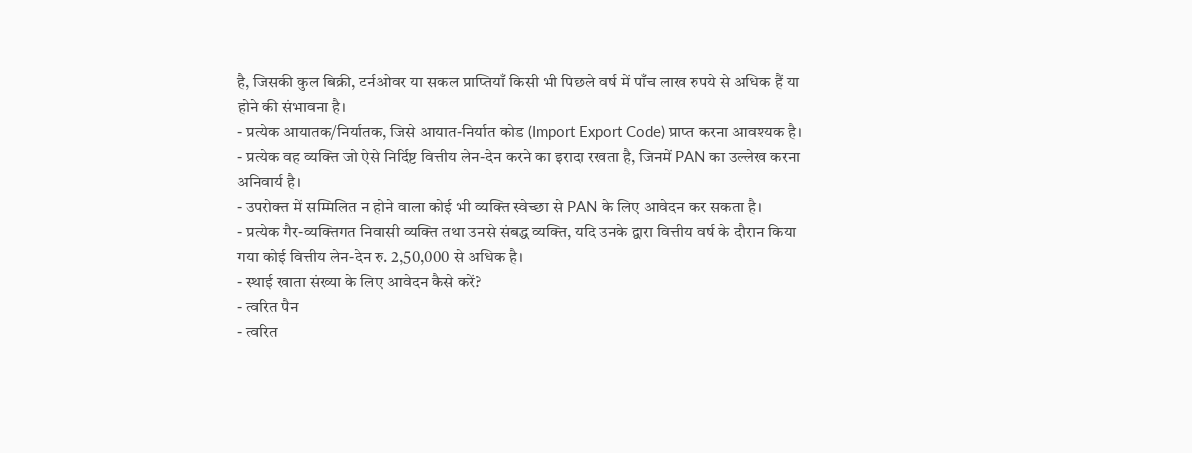है, जिसकी कुल बिक्री, टर्नओवर या सकल प्राप्तियाँ किसी भी पिछले वर्ष में पाँच लाख रुपये से अधिक हैं या होने की संभावना है।
- प्रत्येक आयातक/निर्यातक, जिसे आयात-निर्यात कोड (Import Export Code) प्राप्त करना आवश्यक है।
- प्रत्येक वह व्यक्ति जो ऐसे निर्दिष्ट वित्तीय लेन-देन करने का इरादा रखता है, जिनमें PAN का उल्लेख करना अनिवार्य है।
- उपरोक्त में सम्मिलित न होने वाला कोई भी व्यक्ति स्वेच्छा से PAN के लिए आवेदन कर सकता है।
- प्रत्येक गैर-व्यक्तिगत निवासी व्यक्ति तथा उनसे संबद्ध व्यक्ति, यदि उनके द्वारा वित्तीय वर्ष के दौरान किया गया कोई वित्तीय लेन-देन रु. 2,50,000 से अधिक है।
- स्थाई खाता संख्या के लिए आवेदन कैसे करें?
- त्वरित पैन
- त्वरित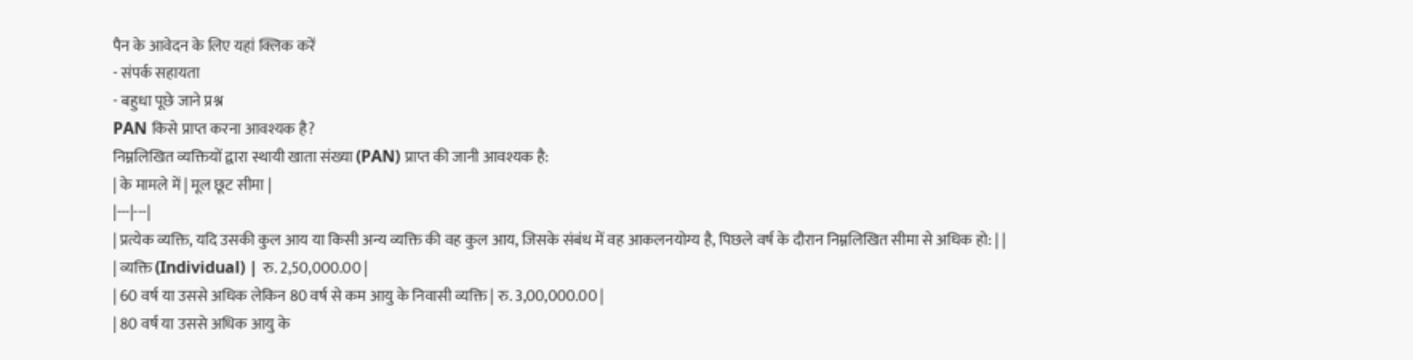पैन के आवेदन के लिए यहां क्लिक करें
- संपर्क सहायता
- बहुधा पूछे जाने प्रश्न
PAN किसे प्राप्त करना आवश्यक है?
निम्नलिखित व्यक्तियों द्वारा स्थायी खाता संख्या (PAN) प्राप्त की जानी आवश्यक है:
| के मामले में | मूल छूट सीमा |
|---|---|
| प्रत्येक व्यक्ति, यदि उसकी कुल आय या किसी अन्य व्यक्ति की वह कुल आय, जिसके संबंध में वह आकलनयोग्य है, पिछले वर्ष के दौरान निम्नलिखित सीमा से अधिक हो: | |
| व्यक्ति (Individual) | रु. 2,50,000.00 |
| 60 वर्ष या उससे अधिक लेकिन 80 वर्ष से कम आयु के निवासी व्यक्ति | रु. 3,00,000.00 |
| 80 वर्ष या उससे अधिक आयु के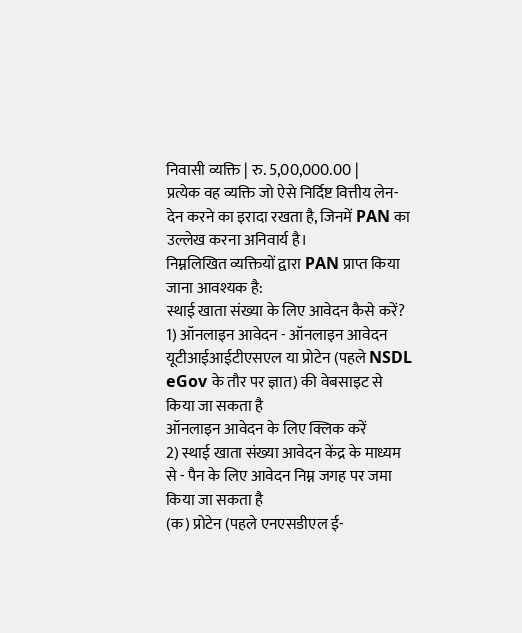निवासी व्यक्ति | रु. 5,00,000.00 |
प्रत्येक वह व्यक्ति जो ऐसे निर्दिष्ट वित्तीय लेन-देन करने का इरादा रखता है, जिनमें PAN का उल्लेख करना अनिवार्य है।
निम्नलिखित व्यक्तियों द्वारा PAN प्राप्त किया जाना आवश्यक है:
स्थाई खाता संख्या के लिए आवेदन कैसे करें?
1) ऑनलाइन आवेदन - ऑनलाइन आवेदन यूटीआईआईटीएसएल या प्रोटेन (पहले NSDL eGov के तौर पर ज्ञात) की वेबसाइट से किया जा सकता है
ऑनलाइन आवेदन के लिए क्लिक करें
2) स्थाई खाता संख्या आवेदन केंद्र के माध्यम से - पैन के लिए आवेदन निम्न जगह पर जमा किया जा सकता है
(क) प्रोटेन (पहले एनएसडीएल ई-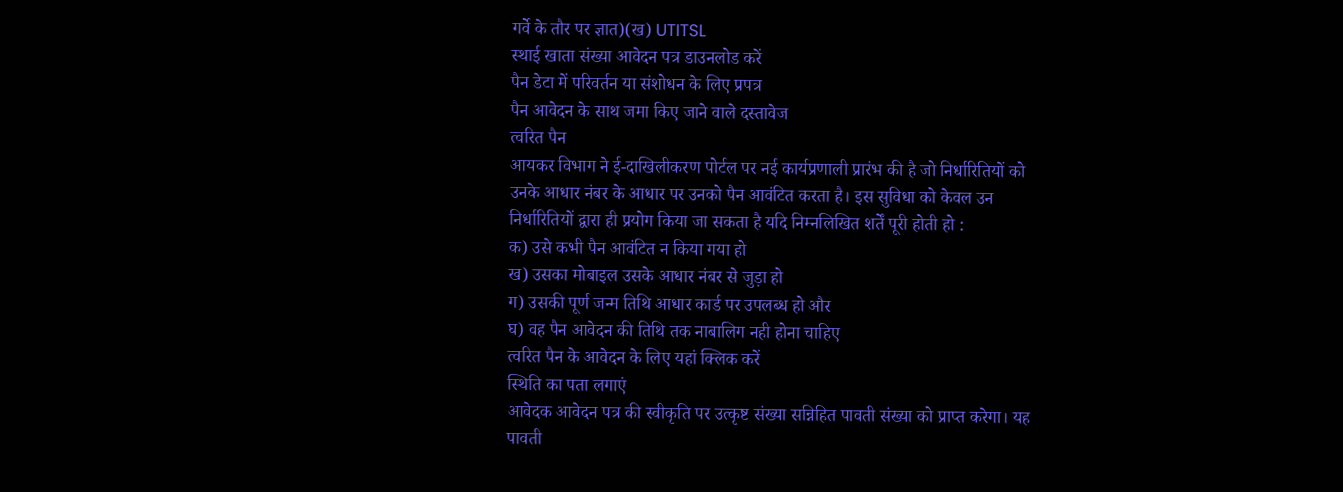गर्वे के तौर पर ज्ञात)(ख) UTITSL
स्थाई खाता संख्या आवेदन पत्र डाउनलोड करें
पैन डेटा में परिवर्तन या संशोधन के लिए प्रपत्र
पैन आवेदन के साथ जमा किए जाने वाले दस्तावेज
त्वरित पैन
आयकर विभाग ने ई-दाखिलीकरण पोर्टल पर नई कार्यप्रणाली प्रारंभ की है जो निर्धारितियों को उनके आधार नंबर के आधार पर उनको पैन आवंटित करता है। इस सुविधा को केवल उन निर्धारितियों द्वारा ही प्रयोग किया जा सकता है यदि निम्नलिखित शर्तें पूरी होती हो :
क) उसे कभी पैन आवंटित न किया गया हो
ख) उसका मोबाइल उसके आधार नंबर से जुड़ा हो
ग) उसकी पूर्ण जन्म तिथि आधार कार्ड पर उपलब्ध हो और
घ) वह पैन आवेदन की तिथि तक नाबालिग नही होना चाहिए
त्वरित पैन के आवेदन के लिए यहां क्लिक करें
स्थिति का पता लगाएं
आवेदक आवेदन पत्र की स्वीकृति पर उत्कृष्ट संख्या सन्निहित पावती संख्या को प्राप्त करेगा। यह पावती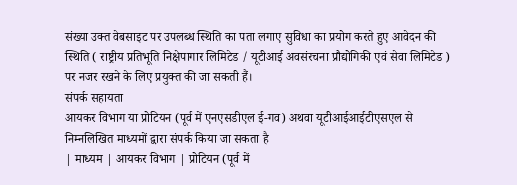संख्या उक्त वेबसाइट पर उपलब्ध स्थिति का पता लगाए सुविधा का प्रयोग करते हुए आवेदन की स्थिति ( राष्ट्रीय प्रतिभूति निक्षेपागार लिमिटेड / यूटीआई अवसंरचना प्रौद्योगिकी एवं सेवा लिमिटेड ) पर नजर रखने के लिए प्रयुक्त की जा सकती हैं।
संपर्क सहायता
आयकर विभाग या प्रोटियन (पूर्व में एनएसडीएल ई-गव) अथवा यूटीआईआईटीएसएल से निम्नलिखित माध्यमों द्वारा संपर्क किया जा सकता है
| माध्यम | आयकर विभाग | प्रोटियन (पूर्व में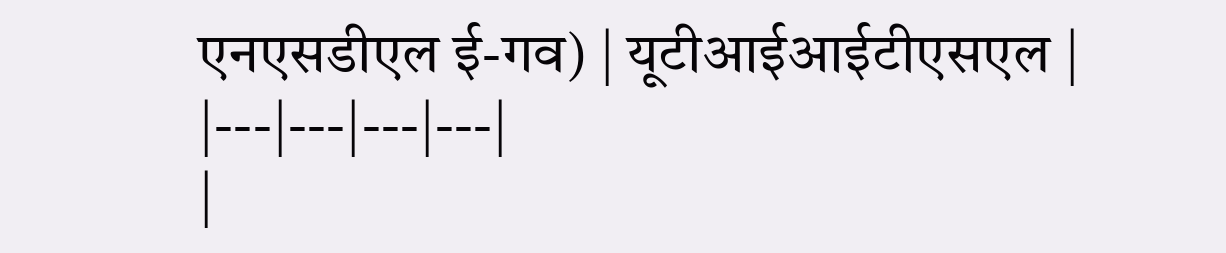एनएसडीएल ई-गव) | यूटीआईआईटीएसएल |
|---|---|---|---|
|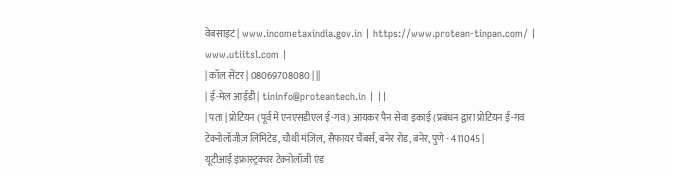वेबसाइट | www.incometaxindia.gov.in | https://www.protean-tinpan.com/ | www.utiitsl.com |
| कॉल सेंटर | 08069708080 | ||
| ई-मेल आईडी | tininfo@proteantech.in | ||
| पता | प्रोटियन (पूर्व में एनएसडीएल ई-गव) आयकर पैन सेवा इकाई (प्रबंधन द्वारा प्रोटियन ई-गव टेक्नोलॉजीज़ लिमिटेड, चौथी मंज़िल, सैफायर चैंबर्स, बनेर रोड, बनेर, पुणे - 411045 |
यूटीआई इंफ्रास्ट्रक्चर टेक्नोलॉजी एंड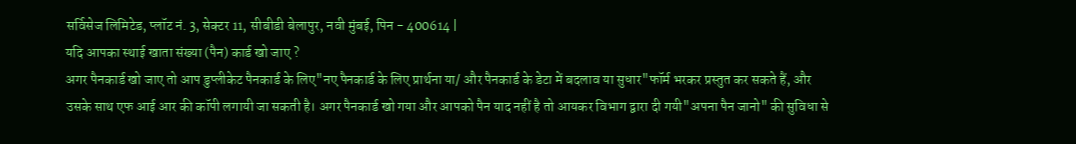सर्विसेज लिमिटेड, प्लॉट नं. 3, सेक्टर 11, सीबीडी बेलापुर, नवी मुंबई, पिन - 400614 |
यदि आपका स्थाई खाता संख्या (पैन) कार्ड खो जाए ?
अगर पैनकार्ड खो जाए तो आप डुप्लीकेट पैनकार्ड के लिए"नए पैनकार्ड के लिए प्रार्थना या/ और पैनकार्ड के डेटा में बदलाव या सुधार"फॉर्म भरकर प्रस्तुत कर सकते हैं, और उसके साथ एफ आई आर की कॉपी लगायी जा सकती है। अगर पैनकार्ड खो गया और आपको पैन याद नहीं है तो आयकर विभाग द्वारा दी गयी"अपना पैन जानो" की सुविधा से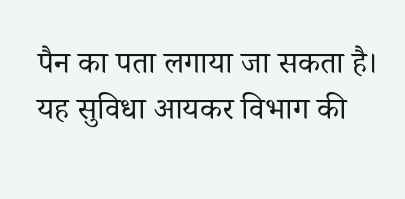पैन का पता लगाया जा सकता है। यह सुविधा आयकर विभाग की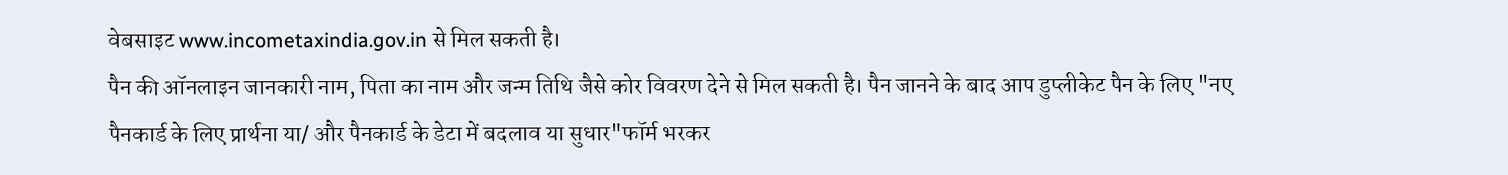वेबसाइट www.incometaxindia.gov.in से मिल सकती है।
पैन की ऑनलाइन जानकारी नाम, पिता का नाम और जन्म तिथि जैसे कोर विवरण देने से मिल सकती है। पैन जानने के बाद आप डुप्लीकेट पैन के लिए "नए पैनकार्ड के लिए प्रार्थना या/ और पैनकार्ड के डेटा में बदलाव या सुधार"फॉर्म भरकर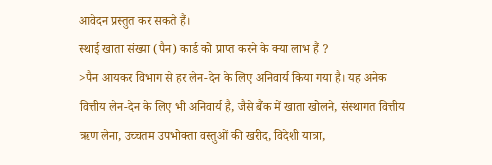आवेदन प्रस्तुत कर सकते हैं।
स्थाई खाता संख्या (पैन) कार्ड को प्राप्त करने के क्या लाभ हैं ?
>पैन आयकर विभाग से हर लेन-देन के लिए अनिवार्य किया गया है। यह अनेक वित्तीय लेन-देन के लिए भी अनिवार्य है, जैसे बैंक में खाता खोलने, संस्थागत वित्तीय ऋण लेना, उच्चतम उपभोक्ता वस्तुओं की खरीद, विदेशी यात्रा,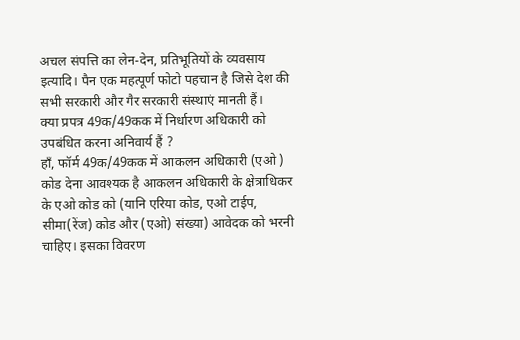अचल संपत्ति का लेन-देन, प्रतिभूतियों के व्यवसाय इत्यादि। पैन एक महत्पूर्ण फोटो पहचान है जिसे देश की सभी सरकारी और गैर सरकारी संस्थाएं मानती हैं।
क्या प्रपत्र 49क/49कक में निर्धारण अधिकारी को उपबंधित करना अनिवार्य हैं ?
हाँ, फॉर्म 49क/49कक में आकलन अधिकारी (एओ ) कोड देना आवश्यक है आकलन अधिकारी के क्षेत्राधिकर के एओ कोड को (यानि एरिया कोड, एओ टाईप, सीमा(रेंज) कोड और (एओ) संख्या) आवेदक को भरनी चाहिए। इसका विवरण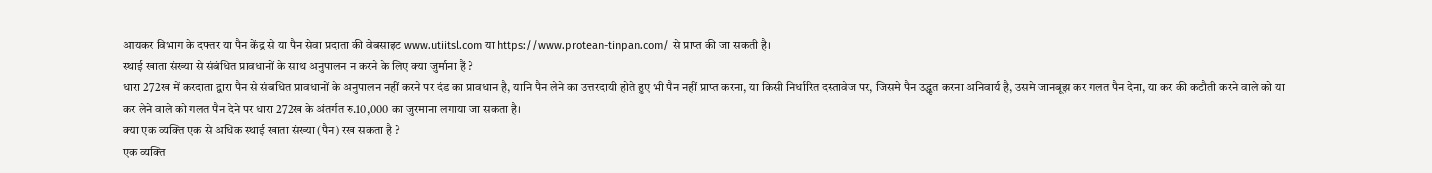आयकर विभाग के दफ्तर या पैन केंद्र से या पैन सेवा प्रदाता की वेबसाइट www.utiitsl.com या https://www.protean-tinpan.com/ से प्राप्त की जा सकती है।
स्थाई खाता संख्या से संबंधित प्रावधानों के साथ अनुपालन न करने के लिए क्या जुर्माना हैं ?
धारा 272ख में करदाता द्वारा पैन से संबधित प्रावधानों के अनुपालन नहीं करने पर दंड का प्रावधान है, यानि पैन लेने का उत्तरदायी होते हुए भी पैन नहीं प्राप्त करना, या किसी निर्धारित दस्तावेज पर, जिसमे पैन उद्धृत करना अनिवार्य है, उसमे जानबूझ कर गलत पैन देना, या कर की कटौती करने वाले को या कर लेने वाले को गलत पैन देने पर धारा 272ख के अंतर्गत रु.10,000 का जुरमाना लगाया जा सकता है।
क्या एक व्यक्ति एक से अधिक स्थाई खाता संख्या (पैन) रख सकता है ?
एक व्यक्ति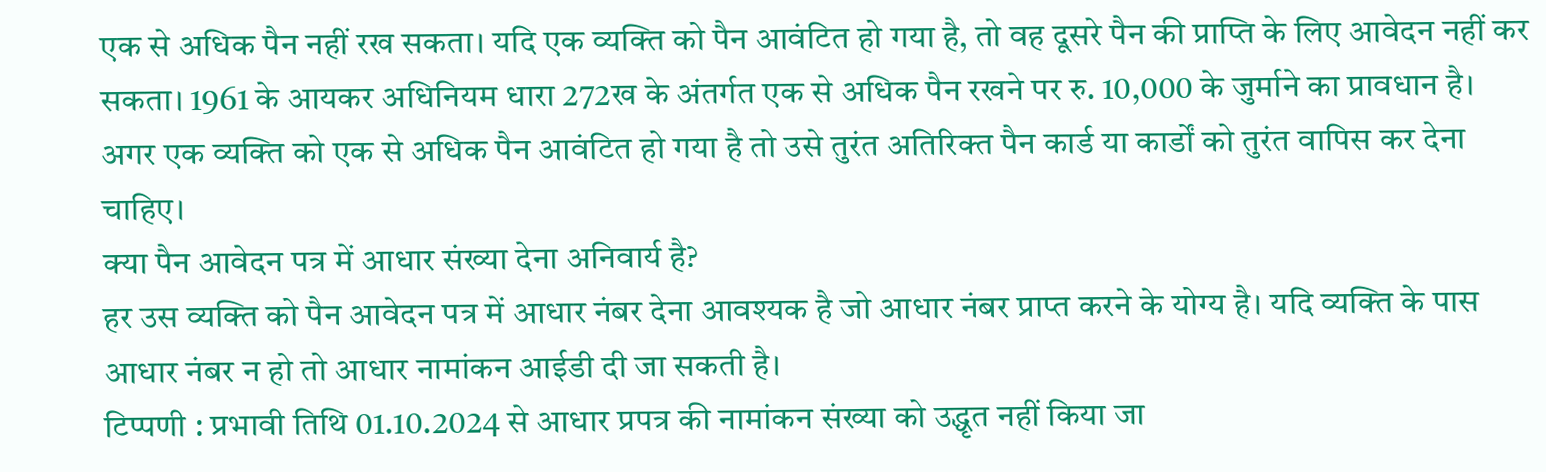एक से अधिक पैन नहीं रख सकता। यदि एक व्यक्ति को पैन आवंटित हो गया है, तो वह दूसरे पैन की प्राप्ति के लिए आवेदन नहीं कर सकता। 1961 के आयकर अधिनियम धारा 272ख के अंतर्गत एक से अधिक पैन रखने पर रु. 10,000 के जुर्माने का प्रावधान है।
अगर एक व्यक्ति को एक से अधिक पैन आवंटित हो गया है तो उसे तुरंत अतिरिक्त पैन कार्ड या कार्डों को तुरंत वापिस कर देना चाहिए।
क्या पैन आवेदन पत्र में आधार संख्या देना अनिवार्य है?
हर उस व्यक्ति को पैन आवेदन पत्र में आधार नंबर देना आवश्यक है जो आधार नंबर प्राप्त करने के योग्य है। यदि व्यक्ति के पास आधार नंबर न हो तो आधार नामांकन आईडी दी जा सकती है।
टिप्पणी : प्रभावी तिथि 01.10.2024 से आधार प्रपत्र की नामांकन संख्या को उद्धृत नहीं किया जा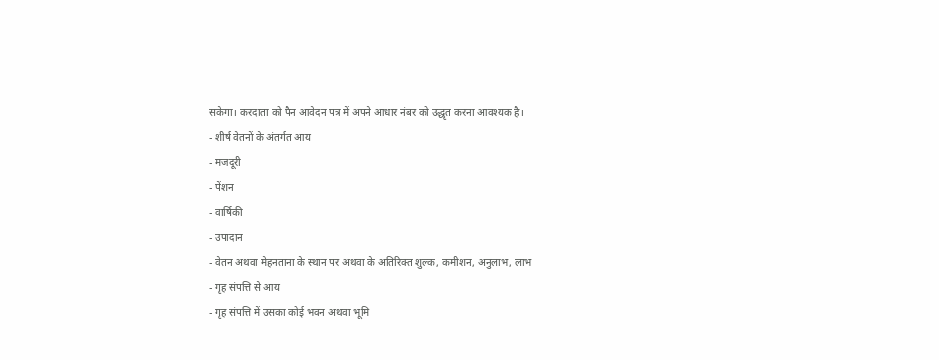सकेगा। करदाता को पैन आवेदन पत्र में अपने आधार नंबर को उद्धृत करना आवश्यक है।
- शीर्ष वेतनों के अंतर्गत आय
- मजदूरी
- पेंशन
- वार्षिकी
- उपादान
- वेतन अथवा मेहनताना के स्थान पर अथवा के अतिरिक्त शुल्क, कमीशन, अनुलाभ, लाभ
- गृह संपत्ति से आय
- गृह संपत्ति में उसका कोई भवन अथवा भूमि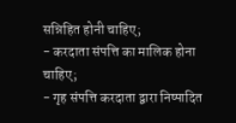सन्निहित होनी चाहिए;
- करदाता संपत्ति का मालिक होना चाहिए;
- गृह संपत्ति करदाता द्वारा निष्पादित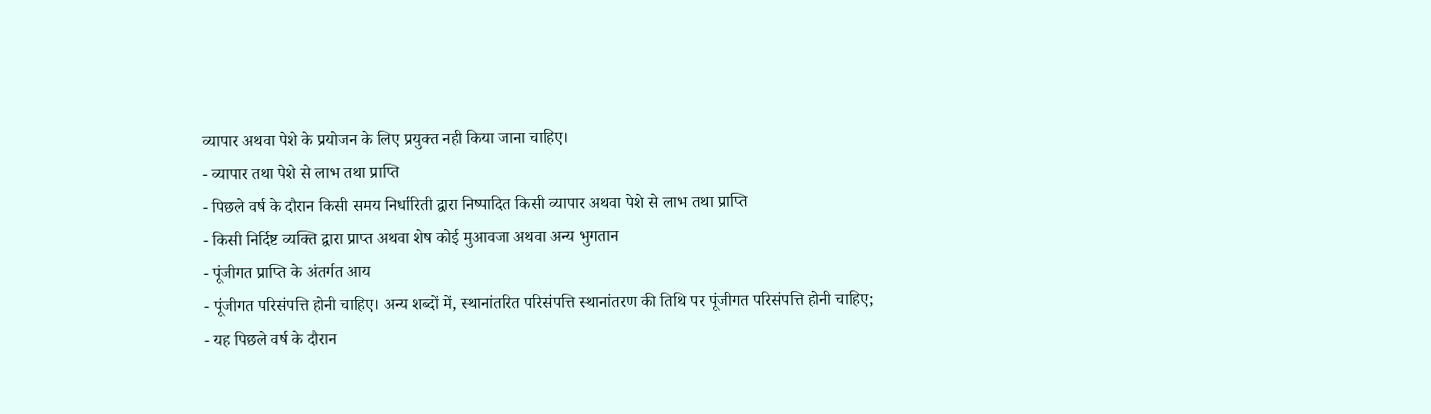व्यापार अथवा पेशे के प्रयोजन के लिए प्रयुक्त नही किया जाना चाहिए।
- व्यापार तथा पेशे से लाभ तथा प्राप्ति
- पिछले वर्ष के दौरान किसी समय निर्धारिती द्वारा निष्पादित किसी व्यापार अथवा पेशे से लाभ तथा प्राप्ति
- किसी निर्दिष्ट व्यक्ति द्वारा प्राप्त अथवा शेष कोई मुआवजा अथवा अन्य भुगतान
- पूंजीगत प्राप्ति के अंतर्गत आय
- पूंजीगत परिसंपत्ति होनी चाहिए। अन्य शब्दों में, स्थानांतरित परिसंपत्ति स्थानांतरण की तिथि पर पूंजीगत परिसंपत्ति होनी चाहिए;
- यह पिछले वर्ष के दौरान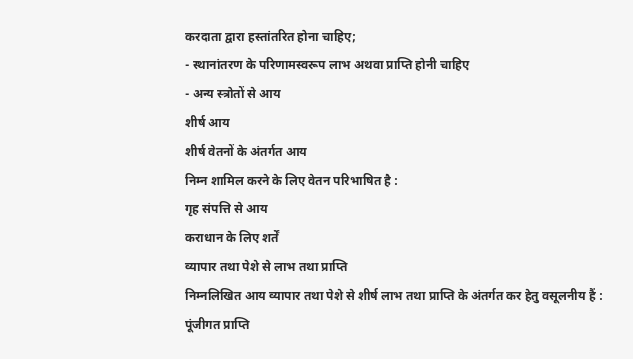करदाता द्वारा हस्तांतरित होना चाहिए;
- स्थानांतरण के परिणामस्वरूप लाभ अथवा प्राप्ति होनी चाहिए
- अन्य स्त्रोतों से आय
शीर्ष आय
शीर्ष वेतनों के अंतर्गत आय
निम्न शामिल करने के लिए वेतन परिभाषित है :
गृह संपत्ति से आय
कराधान के लिए शर्तें
व्यापार तथा पेशे से लाभ तथा प्राप्ति
निम्नलिखित आय व्यापार तथा पेशे से शीर्ष लाभ तथा प्राप्ति के अंतर्गत कर हेतु वसूलनीय हैं :
पूंजीगत प्राप्ति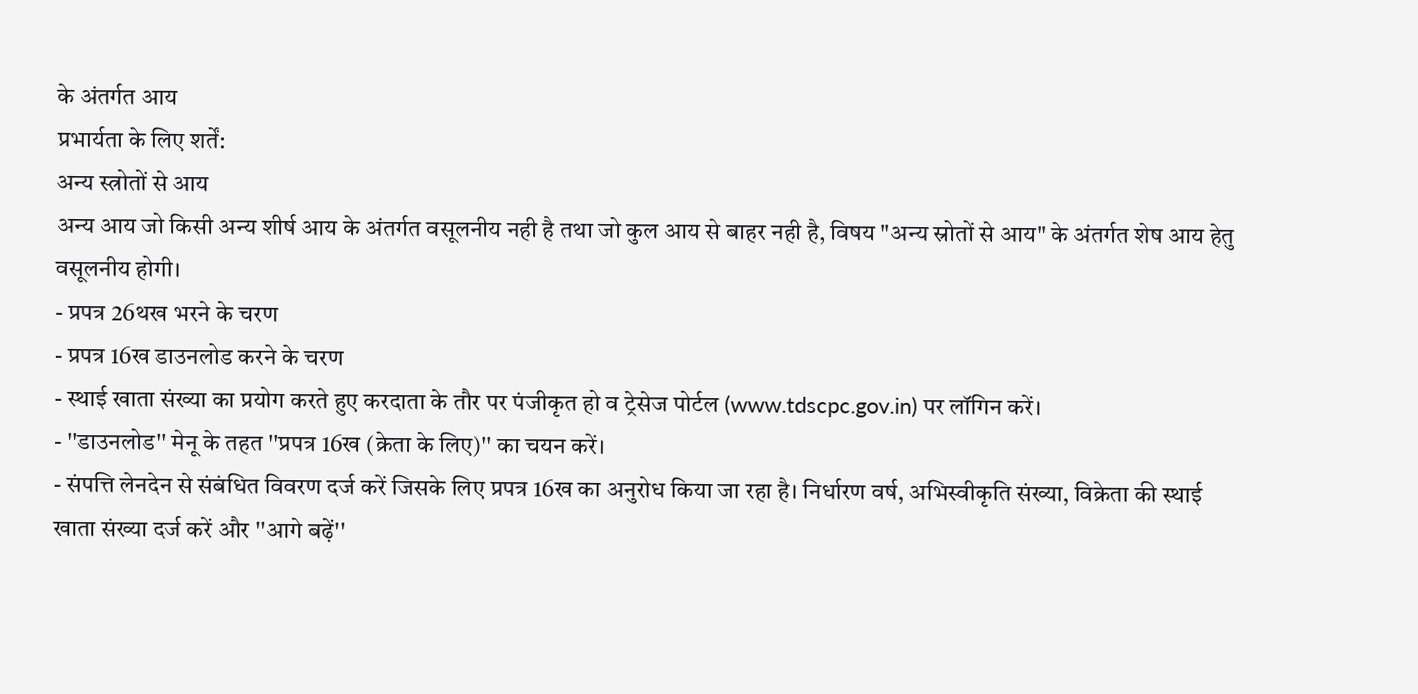के अंतर्गत आय
प्रभार्यता के लिए शर्तें:
अन्य स्त्रोतों से आय
अन्य आय जो किसी अन्य शीर्ष आय के अंतर्गत वसूलनीय नही है तथा जो कुल आय से बाहर नही है, विषय "अन्य स्रोतों से आय" के अंतर्गत शेष आय हेतु वसूलनीय होगी।
- प्रपत्र 26थख भरने के चरण
- प्रपत्र 16ख डाउनलोड करने के चरण
- स्थाई खाता संख्या का प्रयोग करते हुए करदाता के तौर पर पंजीकृत हो व ट्रेसेज पोर्टल (www.tdscpc.gov.in) पर लॉगिन करें।
- ''डाउनलोड'' मेनू के तहत ''प्रपत्र 16ख (क्रेता के लिए)'' का चयन करें।
- संपत्ति लेनदेन से संबंधित विवरण दर्ज करें जिसके लिए प्रपत्र 16ख का अनुरोध किया जा रहा है। निर्धारण वर्ष, अभिस्वीकृति संख्या, विक्रेता की स्थाई खाता संख्या दर्ज करें और ''आगे बढ़ें''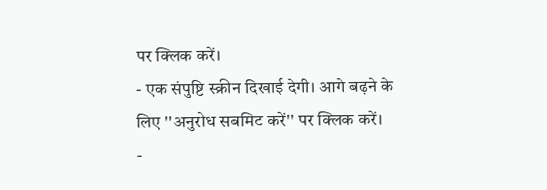पर क्लिक करें।
- एक संपुष्टि स्क्रीन दिखाई देगी। आगे बढ़ने के लिए ''अनुरोध सबमिट करें'' पर क्लिक करें।
-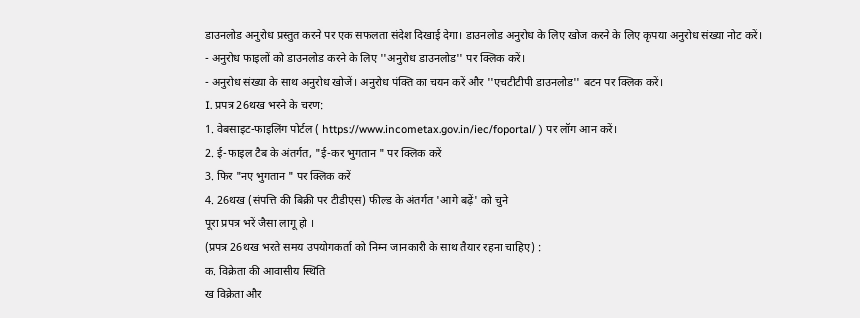डाउनलोड अनुरोध प्रस्तुत करने पर एक सफलता संदेश दिखाई देगा। डाउनलोड अनुरोध के लिए खोज करने के लिए कृपया अनुरोध संख्या नोट करें।
- अनुरोध फाइलों को डाउनलोड करने के लिए ''अनुरोध डाउनलोड'' पर क्लिक करें।
- अनुरोध संख्या के साथ अनुरोध खोजें। अनुरोध पंक्ति का चयन करें और ''एचटीटीपी डाउनलोड'' बटन पर क्लिक करें।
I. प्रपत्र 26थख भरने के चरण:
1. वेबसाइट-फाइलिंग पोर्टल ( https://www.incometax.gov.in/iec/foportal/ ) पर लॉग आन करें।
2. ई-फाइल टैब के अंतर्गत, "ई-कर भुगतान " पर क्लिक करें
3. फिर "नए भुगतान " पर क्लिक करें
4. 26थख (संपत्ति की बिक्री पर टीडीएस) फील्ड के अंतर्गत 'आगे बढ़ें' को चुने
पूरा प्रपत्र भरें जैसा लागू हो ।
(प्रपत्र 26थख भरते समय उपयोगकर्ता को निम्न जानकारी के साथ तैयार रहना चाहिए) :
क. विक्रेता की आवासीय स्थिति
ख विक्रेता और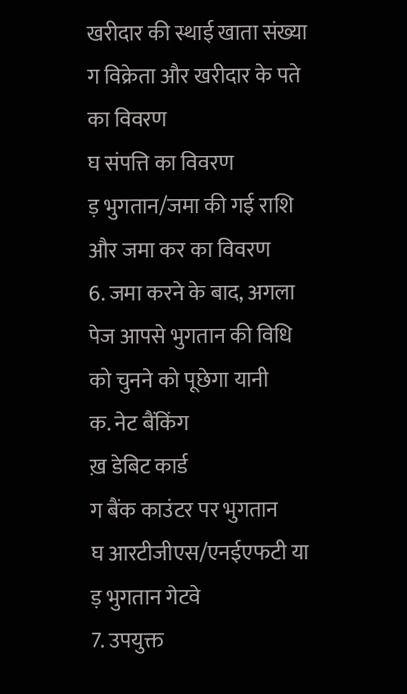खरीदार की स्थाई खाता संख्या
ग विक्रेता और खरीदार के पते का विवरण
घ संपत्ति का विवरण
ड़ भुगतान/जमा की गई राशि और जमा कर का विवरण
6. जमा करने के बाद, अगला पेज आपसे भुगतान की विधि को चुनने को पूछेगा यानी
क. नेट बैंकिंग
ख़ डेबिट कार्ड
ग बैंक काउंटर पर भुगतान
घ आरटीजीएस/एनईएफटी या
ड़ भुगतान गेटवे
7. उपयुक्त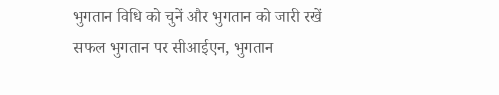भुगतान विधि को चुनें और भुगतान को जारी रखें
सफल भुगतान पर सीआईएन, भुगतान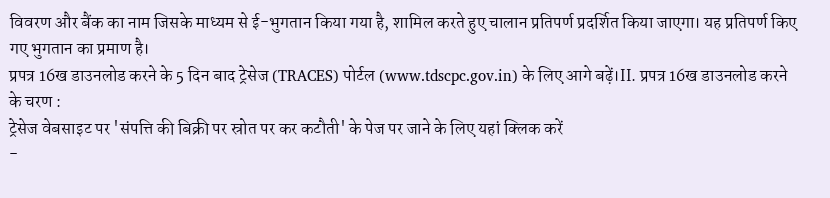विवरण और बैंक का नाम जिसके माध्यम से ई-भुगतान किया गया है, शामिल करते हुए चालान प्रतिपर्ण प्रदर्शित किया जाएगा। यह प्रतिपर्ण किए गए भुगतान का प्रमाण है।
प्रपत्र 16ख डाउनलोड करने के 5 दिन बाद ट्रेसेज (TRACES) पोर्टल (www.tdscpc.gov.in) के लिए आगे बढ़ें।II. प्रपत्र 16ख डाउनलोड करने के चरण :
ट्रेसेज वेबसाइट पर 'संपत्ति की बिक्री पर स्रोत पर कर कटौती' के पेज पर जाने के लिए यहां क्लिक करें
-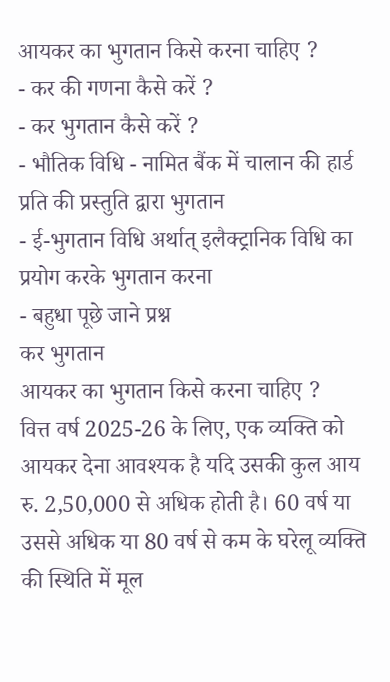आयकर का भुगतान किसे करना चाहिए ?
- कर की गणना कैसे करें ?
- कर भुगतान कैसे करें ?
- भौतिक विधि - नामित बैंक में चालान की हार्ड प्रति की प्रस्तुति द्वारा भुगतान
- ई-भुगतान विधि अर्थात् इलैक्ट्रानिक विधि का प्रयोग करके भुगतान करना
- बहुधा पूछे जाने प्रश्न
कर भुगतान
आयकर का भुगतान किसे करना चाहिए ?
वित्त वर्ष 2025-26 के लिए, एक व्यक्ति को आयकर देना आवश्यक है यदि उसकी कुल आय रु. 2,50,000 से अधिक होती है। 60 वर्ष या उससे अधिक या 80 वर्ष से कम के घरेलू व्यक्ति की स्थिति में मूल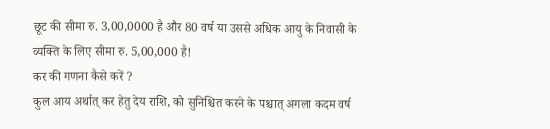छूट की सीमा रु. 3,00,0000 है और 80 वर्ष या उससे अधिक आयु के निवासी के व्यक्ति के लिए सीमा रु. 5,00,000 है!
कर की गणना कैसे करें ?
कुल आय अर्थात् कर हेतु देय राशि, को सुनिश्चित करने के पश्चात् अगला कदम वर्ष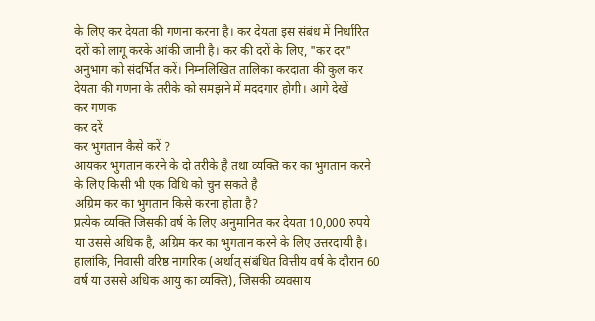के लिए कर देयता की गणना करना है। कर देयता इस संबंध में निर्धारित दरों को लागू करके आंकी जानी है। कर की दरों के लिए, "कर दर" अनुभाग को संदर्भित करें। निम्नलिखित तालिका करदाता की कुल कर देयता की गणना के तरीके को समझने में मददगार होगी। आगे देखें
कर गणक
कर दरें
कर भुगतान कैसे करें ?
आयकर भुगतान करने के दो तरीके है तथा व्यक्ति कर का भुगतान करने के लिए किसी भी एक विधि को चुन सकते है
अग्रिम कर का भुगतान किसे करना होता है?
प्रत्येक व्यक्ति जिसकी वर्ष के लिए अनुमानित कर देयता 10,000 रुपये या उससे अधिक है, अग्रिम कर का भुगतान करने के लिए उत्तरदायी है। हालांकि, निवासी वरिष्ठ नागरिक (अर्थात् संबंधित वित्तीय वर्ष के दौरान 60 वर्ष या उससे अधिक आयु का व्यक्ति), जिसकी व्यवसाय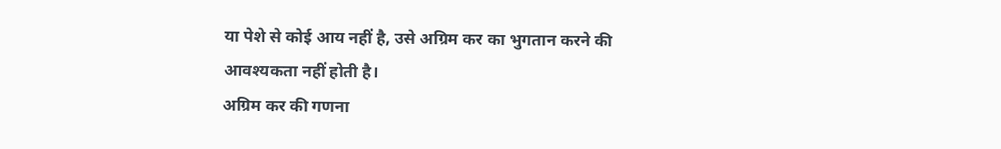या पेशे से कोई आय नहीं है, उसे अग्रिम कर का भुगतान करने की आवश्यकता नहीं होती है।
अग्रिम कर की गणना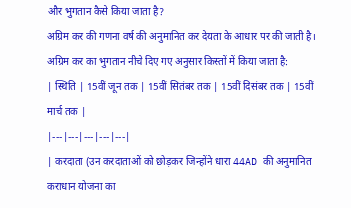और भुगतान कैसे किया जाता है?
अग्रिम कर की गणना वर्ष की अनुमानित कर देयता के आधार पर की जाती है। अग्रिम कर का भुगतान नीचे दिए गए अनुसार किस्तों में किया जाता है:
| स्थिति | 15वीं जून तक | 15वीं सितंबर तक | 15वीं दिसंबर तक | 15वीं मार्च तक |
|---|---|---|---|---|
| करदाता (उन करदाताओं को छोड़कर जिन्होंने धारा 44AD की अनुमानित कराधान योजना का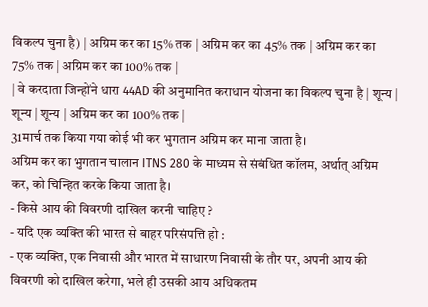विकल्प चुना है) | अग्रिम कर का 15% तक | अग्रिम कर का 45% तक | अग्रिम कर का 75% तक | अग्रिम कर का 100% तक |
| वे करदाता जिन्होंने धारा 44AD की अनुमानित कराधान योजना का विकल्प चुना है | शून्य | शून्य | शून्य | अग्रिम कर का 100% तक |
31मार्च तक किया गया कोई भी कर भुगतान अग्रिम कर माना जाता है।
अग्रिम कर का भुगतान चालान ITNS 280 के माध्यम से संबंधित कॉलम, अर्थात् अग्रिम कर, को चिन्हित करके किया जाता है।
- किसे आय की विवरणी दाखिल करनी चाहिए ?
- यदि एक व्यक्ति की भारत से बाहर परिसंपत्ति हो :
- एक व्यक्ति, एक निवासी और भारत में साधारण निवासी के तौर पर, अपनी आय की विवरणी को दाखिल करेगा, भले ही उसकी आय अधिकतम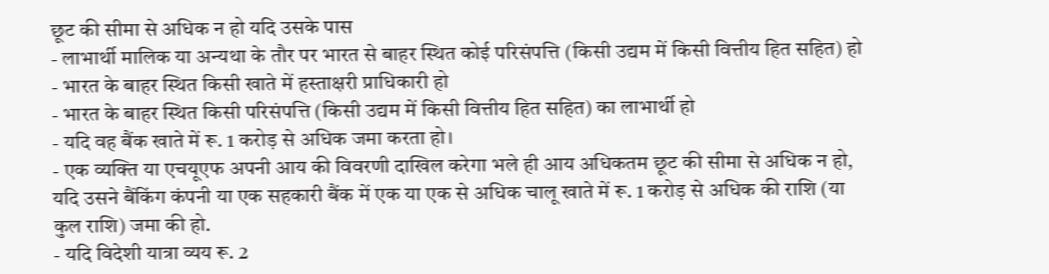छूट की सीमा से अधिक न हो यदि उसके पास
- लाभार्थी मालिक या अन्यथा के तौर पर भारत से बाहर स्थित कोई परिसंपत्ति (किसी उद्यम में किसी वित्तीय हित सहित) हो
- भारत के बाहर स्थित किसी खाते में हस्ताक्षरी प्राधिकारी हो
- भारत के बाहर स्थित किसी परिसंपत्ति (किसी उद्यम में किसी वित्तीय हित सहित) का लाभार्थी हो
- यदि वह बैंक खाते में रू. 1 करोड़ से अधिक जमा करता हो।
- एक व्यक्ति या एचयूएफ अपनी आय की विवरणी दाखिल करेगा भले ही आय अधिकतम छूट की सीमा से अधिक न हो, यदि उसने बैंकिंग कंपनी या एक सहकारी बैंक में एक या एक से अधिक चालू खाते में रू. 1 करोड़ से अधिक की राशि (या कुल राशि) जमा की हो.
- यदि विदेशी यात्रा व्यय रू. 2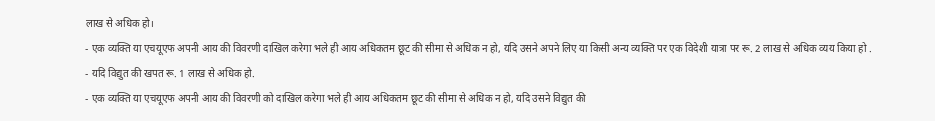लाख से अधिक हो।
- एक व्यक्ति या एचयूएफ अपनी आय की विवरणी दाखिल करेगा भले ही आय अधिकतम छूट की सीमा से अधिक न हो, यदि उसने अपने लिए या किसी अन्य व्यक्ति पर एक विदेशी यात्रा पर रू. 2 लाख से अधिक व्यय किया हो .
- यदि विद्युत की खपत रू. 1 लाख से अधिक हो.
- एक व्यक्ति या एचयूएफ अपनी आय की विवरणी को दाखिल करेगा भले ही आय अधिकतम छूट की सीमा से अधिक न हो, यदि उसने विद्युत की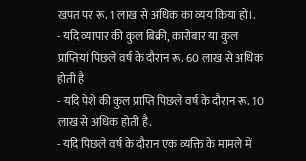खपत पर रू. 1 लाख से अधिक का व्यय किया हो।.
- यदि व्यापार की कुल बिक्री, कारोबार या कुल प्राप्तियां पिछले वर्ष के दौरान रू. 60 लाख से अधिक होती है
- यदि पेशे की कुल प्राप्ति पिछले वर्ष के दौरान रू. 10 लाख से अधिक होती है.
- यदि पिछले वर्ष के दौरान एक व्यक्ति के मामले में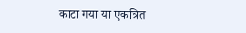काटा गया या एकत्रित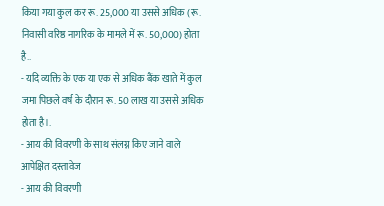किया गया कुल कर रू. 25,000 या उससे अधिक (रू. निवासी वरिष्ठ नागरिक के मामले में रू. 50,000) होता है..
- यदि व्यक्ति के एक या एक से अधिक बैंक खाते में कुल जमा पिछले वर्ष के दौरान रू. 50 लाख या उससे अधिक होता है।.
- आय की विवरणी के साथ संलग्न किए जाने वाले आपेक्षित दस्तावेज
- आय की विवरणी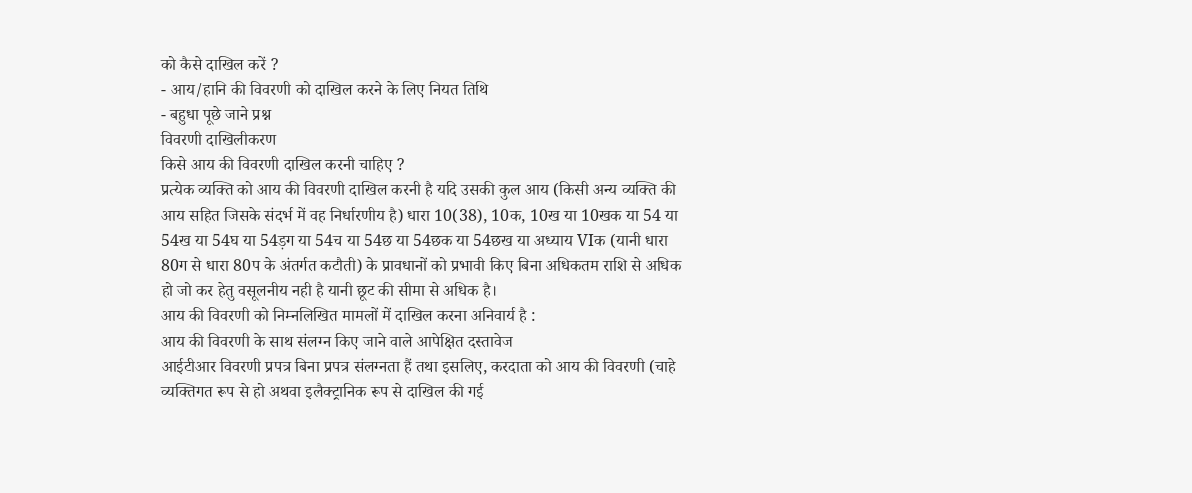को कैसे दाखिल करें ?
- आय/हानि की विवरणी को दाखिल करने के लिए नियत तिथि
- बहुधा पूछे जाने प्रश्न
विवरणी दाखिलीकरण
किसे आय की विवरणी दाखिल करनी चाहिए ?
प्रत्येक व्यक्ति को आय की विवरणी दाखिल करनी है यदि उसकी कुल आय (किसी अन्य व्यक्ति की आय सहित जिसके संदर्भ में वह निर्धारणीय है) धारा 10(38), 10क, 10ख या 10खक या 54 या 54ख या 54घ या 54ड़ग या 54च या 54छ या 54छक या 54छख या अध्याय VIक (यानी धारा 80ग से धारा 80प के अंतर्गत कटौती) के प्रावधानों को प्रभावी किए बिना अधिकतम राशि से अधिक हो जो कर हेतु वसूलनीय नही है यानी छूट की सीमा से अधिक है।
आय की विवरणी को निम्नलिखित मामलों में दाखिल करना अनिवार्य है :
आय की विवरणी के साथ संलग्न किए जाने वाले आपेक्षित दस्तावेज
आईटीआर विवरणी प्रपत्र बिना प्रपत्र संलग्नता हैं तथा इसलिए, करदाता को आय की विवरणी (चाहे व्यक्तिगत रूप से हो अथवा इलैक्ट्रानिक रूप से दाखिल की गई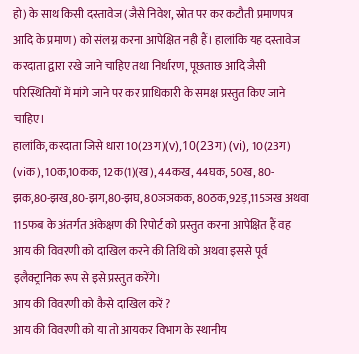हो) के साथ किसी दस्तावेज (जैसे निवेश, स्रोत पर कर कटौती प्रमाणपत्र आदि के प्रमाण) को संलग्न करना आपेक्षित नही हैं। हालांकि यह दस्तावेज करदाता द्वारा रखे जाने चाहिए तथा निर्धारण, पूछताछ आदि जैसी परिस्थितियों में मांगे जाने पर कर प्राधिकारी के समक्ष प्रस्तुत किए जाने चाहिए।
हालांकि, करदाता जिसे धारा 10(23ग)(v),10(23ग) (vi), 10(23ग) (viक), 10क,10कक, 12क(1)(ख), 44कख, 44घक, 50ख, 80-झक,80-झख,80-झग,80-झघ, 80ञञकक, 80ठक,92ड़,115ञख अथवा 115फब के अंतर्गत अंकेक्षण की रिपोर्ट को प्रस्तुत करना आपेक्षित हैं वह आय की विवरणी को दाखिल करने की तिथि को अथवा इससे पूर्व इलैक्ट्रानिक रूप से इसे प्रस्तुत करेंगे।
आय की विवरणी को कैसे दाखिल करें ?
आय की विवरणी को या तो आयकर विभाग के स्थानीय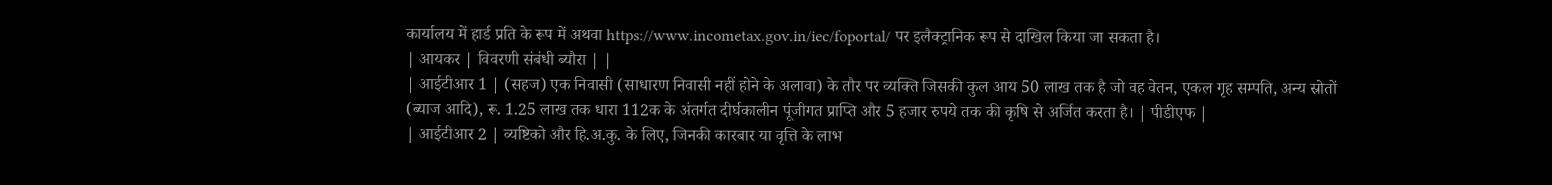कार्यालय में हार्ड प्रति के रूप में अथवा https://www.incometax.gov.in/iec/foportal/ पर इलैक्ट्रानिक रूप से दाखिल किया जा सकता है।
| आयकर | विवरणी संबंधी ब्यौरा | |
| आईटीआर 1 | (सहज) एक निवासी (साधारण निवासी नहीं होने के अलावा) के तौर पर व्यक्ति जिसकी कुल आय 50 लाख तक है जो वह वेतन, एकल गृह सम्पति, अन्य स्रोतों (ब्याज आदि), रू. 1.25 लाख तक धारा 112क के अंतर्गत दीर्घकालीन पूंजीगत प्राप्ति और 5 हजार रुपये तक की कृषि से अर्जित करता है। | पीडीएफ |
| आईटीआर 2 | व्यष्टिको और हि.अ.कु. के लिए, जिनकी कारबार या वृत्ति के लाभ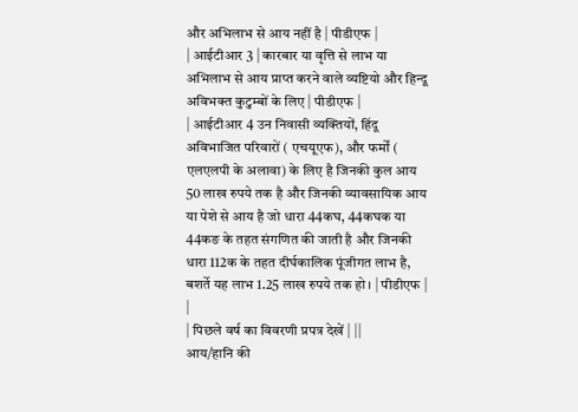और अभिलाभ से आय नहीं है | पीडीएफ |
| आईटीआर 3 | कारबार या वृत्ति से लाभ या अभिलाभ से आय प्राप्त करने वाले व्यष्टियो और हिन्दू अविभक्त कुटुम्बों के लिए | पीडीएफ |
| आईटीआर 4 उन निवासी व्यक्तियों, हिंदू अविभाजित परिवारों ( एचयूएफ), और फर्मों ( एलएलपी के अलावा) के लिए है जिनकी कुल आय 50 लाख रुपये तक है और जिनकी व्यावसायिक आय या पेशे से आय है जो धारा 44कघ, 44कघक या 44कङ के तहत संगणित की जाती है और जिनकी धारा 112क के तहत दीर्घकालिक पूंजीगत लाभ है, बशर्ते यह लाभ 1.25 लाख रुपये तक हो। | पीडीएफ | |
| पिछले वर्ष का विवरणी प्रपत्र देखें | ||
आय/हानि की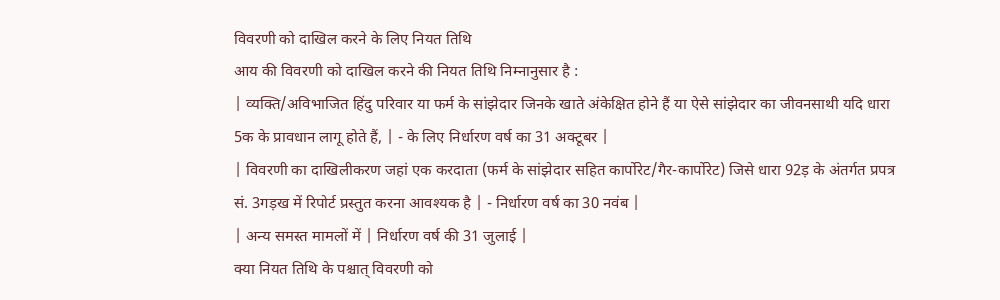विवरणी को दाखिल करने के लिए नियत तिथि
आय की विवरणी को दाखिल करने की नियत तिथि निम्नानुसार है :
| व्यक्ति/अविभाजित हिंदु परिवार या फर्म के सांझेदार जिनके खाते अंकेक्षित होने हैं या ऐसे सांझेदार का जीवनसाथी यदि धारा 5क के प्रावधान लागू होते हैं, | - के लिए निर्धारण वर्ष का 31 अक्टूबर |
| विवरणी का दाखिलीकरण जहां एक करदाता (फर्म के सांझेदार सहित कार्पोरेट/गैर-कार्पोरेट) जिसे धारा 92ड़ के अंतर्गत प्रपत्र सं. 3गड़ख में रिपोर्ट प्रस्तुत करना आवश्यक है | - निर्धारण वर्ष का 30 नवंब |
| अन्य समस्त मामलों में | निर्धारण वर्ष की 31 जुलाई |
क्या नियत तिथि के पश्चात् विवरणी को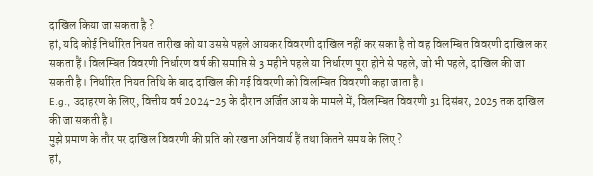दाखिल किया जा सकता है ?
हां, यदि कोई निर्धारित नियत तारीख को या उससे पहले आयकर विवरणी दाखिल नहीं कर सका है तो वह विलम्बित विवरणी दाखिल कर सकता हैं। विलम्बित विवरणी निर्धारण वर्ष की समाप्ति से 3 महीने पहले या निर्धारण पूरा होने से पहले, जो भी पहले, दाखिल की जा सकती है। निर्धारित नियत तिथि के बाद दाखिल की गई विवरणी को विलम्बित विवरणी कहा जाता है।
E.g., उदाहरण के लिए, वित्तीय वर्ष 2024-25 के दौरान अर्जित आय के मामले में, विलम्बित विवरणी 31 दिसंबर, 2025 तक दाखिल की जा सकती है।
मुझे प्रमाण के तौर पर दाखिल विवरणी की प्रति को रखना अनिवार्य हैं तथा कितने समय के लिए ?
हां,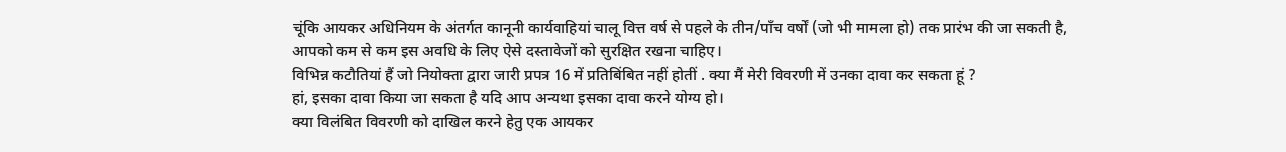चूंकि आयकर अधिनियम के अंतर्गत कानूनी कार्यवाहियां चालू वित्त वर्ष से पहले के तीन/पाँच वर्षों (जो भी मामला हो) तक प्रारंभ की जा सकती है, आपको कम से कम इस अवधि के लिए ऐसे दस्तावेजों को सुरक्षित रखना चाहिए।
विभिन्न कटौतियां हैं जो नियोक्ता द्वारा जारी प्रपत्र 16 में प्रतिबिंबित नहीं होतीं . क्या मैं मेरी विवरणी में उनका दावा कर सकता हूं ?
हां, इसका दावा किया जा सकता है यदि आप अन्यथा इसका दावा करने योग्य हो।
क्या विलंबित विवरणी को दाखिल करने हेतु एक आयकर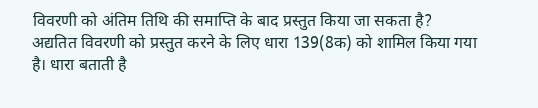विवरणी को अंतिम तिथि की समाप्ति के बाद प्रस्तुत किया जा सकता है?
अद्यतित विवरणी को प्रस्तुत करने के लिए धारा 139(8क) को शामिल किया गया है। धारा बताती है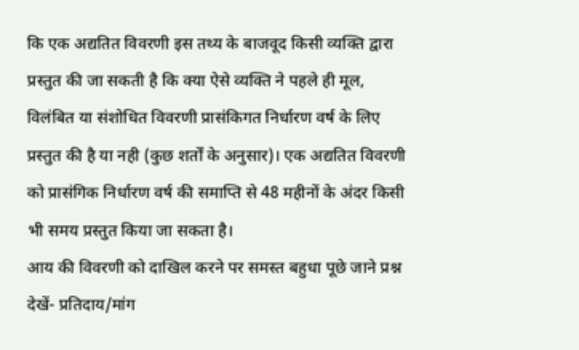कि एक अद्यतित विवरणी इस तथ्य के बाजवूद किसी व्यक्ति द्वारा प्रस्तुत की जा सकती है कि क्या ऐसे व्यक्ति ने पहले ही मूल, विलंबित या संशोधित विवरणी प्रासंकिगत निर्धारण वर्ष के लिए प्रस्तुत की है या नही (कुछ शर्तों के अनुसार)। एक अद्यतित विवरणी को प्रासंगिक निर्धारण वर्ष की समाप्ति से 48 महीनों के अंदर किसी भी समय प्रस्तुत किया जा सकता है।
आय की विवरणी को दाखिल करने पर समस्त बहुधा पूछे जाने प्रश्न देखें- प्रतिदाय/मांग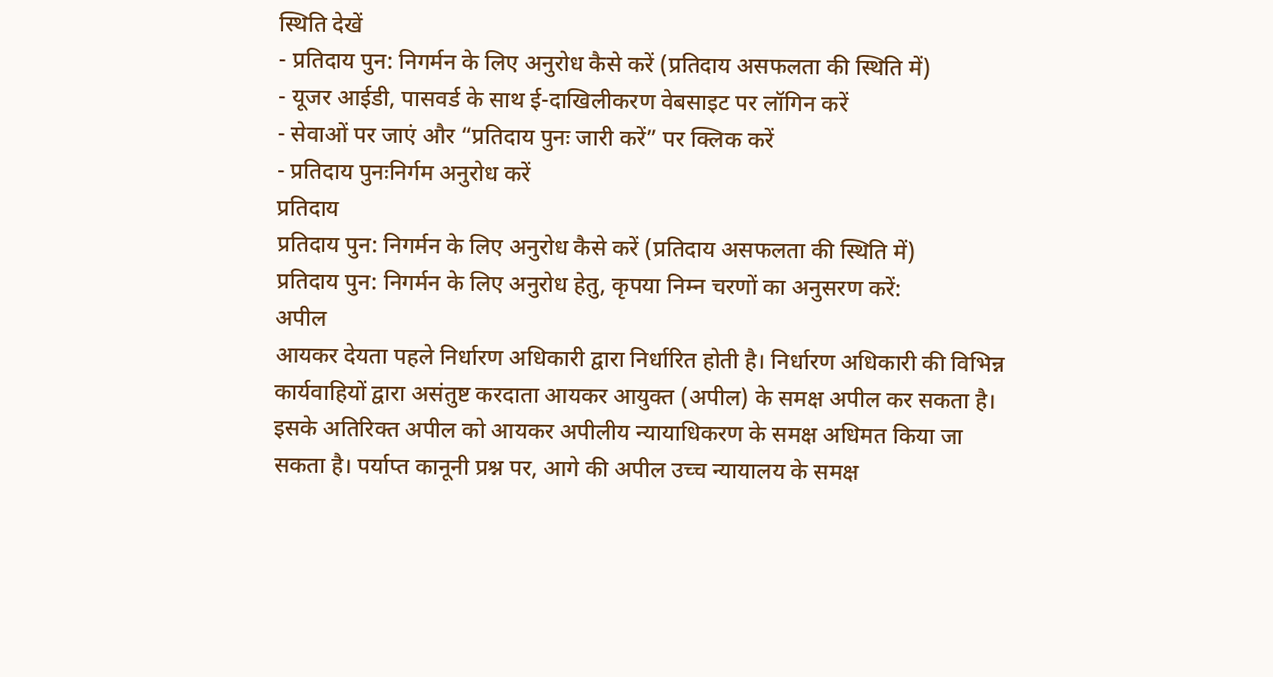स्थिति देखें
- प्रतिदाय पुन: निगर्मन के लिए अनुरोध कैसे करें (प्रतिदाय असफलता की स्थिति में)
- यूजर आईडी, पासवर्ड के साथ ई-दाखिलीकरण वेबसाइट पर लॉगिन करें
- सेवाओं पर जाएं और “प्रतिदाय पुनः जारी करें” पर क्लिक करें
- प्रतिदाय पुनःनिर्गम अनुरोध करें
प्रतिदाय
प्रतिदाय पुन: निगर्मन के लिए अनुरोध कैसे करें (प्रतिदाय असफलता की स्थिति में)
प्रतिदाय पुन: निगर्मन के लिए अनुरोध हेतु, कृपया निम्न चरणों का अनुसरण करें:
अपील
आयकर देयता पहले निर्धारण अधिकारी द्वारा निर्धारित होती है। निर्धारण अधिकारी की विभिन्न कार्यवाहियों द्वारा असंतुष्ट करदाता आयकर आयुक्त (अपील) के समक्ष अपील कर सकता है। इसके अतिरिक्त अपील को आयकर अपीलीय न्यायाधिकरण के समक्ष अधिमत किया जा सकता है। पर्याप्त कानूनी प्रश्न पर, आगे की अपील उच्च न्यायालय के समक्ष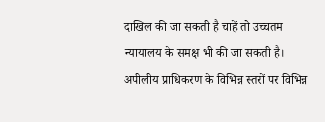दाखिल की जा सकती है चाहें तो उच्चतम न्यायालय के समक्ष भी की जा सकती है। अपीलीय प्राधिकरण के विभिन्न स्तरों पर विभिन्न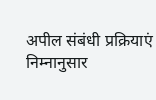अपील संबंधी प्रक्रियाएं निम्नानुसार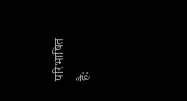परिभाषित है: